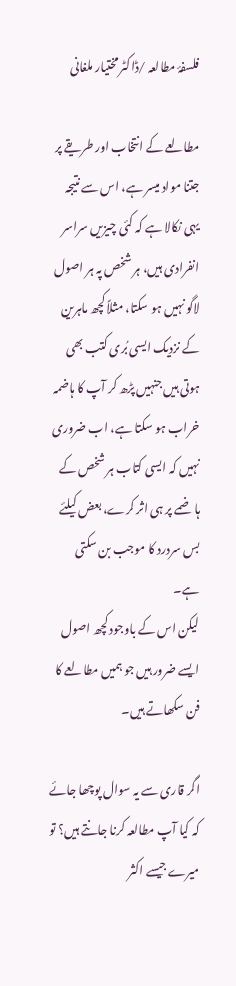فلسفۂ مطالعہ /ڈاکٹر مختیار ملغانی

مطالعے کے انتخاب اور طریقے پر جتنا مواد میسر ہے، اس سے نتیجہ یہی نکالا ہے کہ کئی چیزیں سراسر انفرادی ہیں، ہر شخص پہ ہر اصول لاگو نہیں ہو سکتا، مثلاً کچھ ماہرین کے نزدیک ایسی بُری کتب بھی ہوتی ہیں جنہیں پڑھ کر آپ کا ہاضمہ خراب ہو سکتا ہے، اب ضروری نہیں کہ ایسی کتاب ہر شخص کے ہاضمے پر ہی اثر کرے، بعض کیلئے بس سردرد کا موجب بن سکتی ہے۔
لیکن اس کے باوجود کچھ اصول ایسے ضرور ہیں جو ہمیں مطالعے کا فن سکھاتے ہیں۔

اگر قاری سے یہ سوال پوچھا جائے کہ کیا آپ مطالعہ کرنا جانتے ہیں؟ تو میرے جیسے اکثر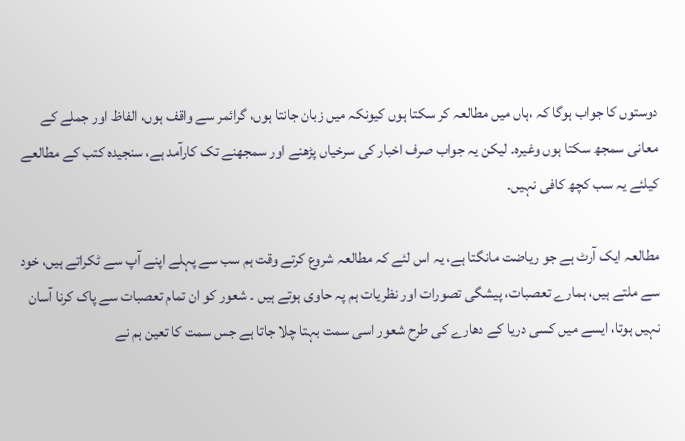دوستوں کا جواب ہوگا کہ ،ہاں میں مطالعہ کر سکتا ہوں کیونکہ میں زبان جانتا ہوں، گرائمر سے واقف ہوں، الفاظ اور جملے کے معانی سمجھ سکتا ہوں وغیرہ۔ لیکن یہ جواب صرف اخبار کی سرخیاں پڑھنے اور سمجھنے تک کارآمد ہے، سنجیدہ کتب کے مطالعے کیلئے یہ سب کچھ کافی نہیں۔

مطالعہ ایک آرٹ ہے جو ریاضت مانگتا ہے، یہ اس لئے کہ مطالعہ شروع کرتے وقت ہم سب سے پہلے اپنے آپ سے ٹکراتے ہیں، خود سے ملتے ہیں، ہمارے تعصبات، پیشگی تصورات اور نظریات ہم پہ حاوی ہوتے ہیں ۔ شعور کو ان تمام تعصبات سے پاک کرنا آسان نہیں ہوتا، ایسے میں کسی دریا کے دھارے کی طرح شعور اسی سمت بہتا چلا جاتا ہے جس سمت کا تعین ہم نے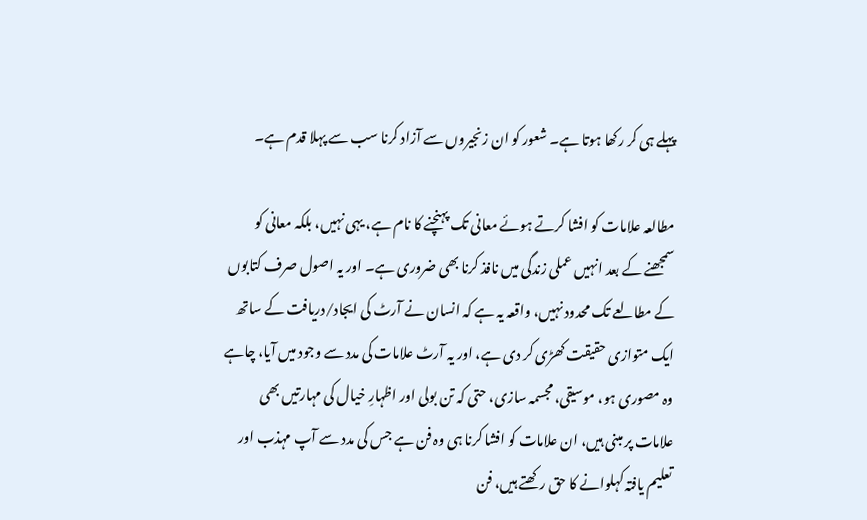پہلے ہی کر رکھا ہوتا ہے۔ شعور کو ان زنجیروں سے آزاد کرنا سب سے پہلا قدم ہے۔

مطالعہ علامات کو افشا کرتے ہوئے معانی تک پہنچنے کا نام ہے، یہی نہیں، بلکہ معانی کو سمجھنے کے بعد انہیں عملی زندگی میں نافذ کرنا بھی ضروری ہے۔ اور یہ اصول صرف کتابوں کے مطالعے تک محدود نہیں، واقعہ یہ ہے کہ انسان نے آرٹ کی ایجاد/دریافت کے ساتھ ایک متوازی حقیقت کھڑی کر دی ہے، اور یہ آرٹ علامات کی مدد سے وجود میں آیا، چاہے وہ مصوری ہو، موسیقی، مجسمہ سازی، حتی کہ تن بولی اور اظہارِ خیال کی مہارتیں بھی علامات پر مبنی ہیں، ان علامات کو افشا کرنا ہی وہ فن ہے جس کی مدد سے آپ مہذب اور تعلیم یافتہ کہلوانے کا حق رکھتے ہیں، فن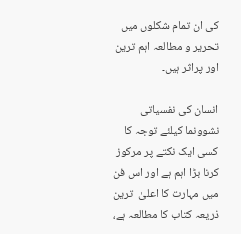کی ان تمام شکلوں میں تحریر و مطالعہ اہم ترین اور پراثر ہیں۔

انسان کی نفسیاتی نشوونما کیلئے توجہ کا کسی ایک نکتے پر مرکوز کرنا بڑا اہم ہے اور اس فن میں مہارت کا اعلیٰ  ترین ذریعہ کتاب کا مطالعہ ہے،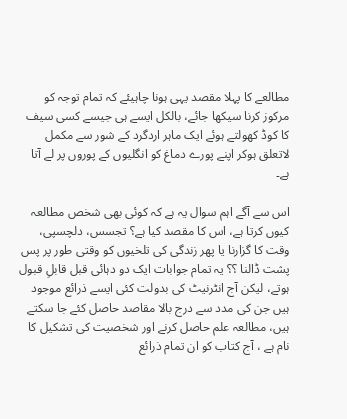مطالعے کا پہلا مقصد یہی ہونا چاہیئے کہ تمام توجہ کو مرکوز کرنا سیکھا جائے، بالکل ایسے ہی جیسے کسی سیف کا کوڈ کھولتے ہوئے ایک ماہر اردگرد کے شور سے مکمل لاتعلق ہوکر اپنے پورے دماغ کو انگلیوں کے پوروں پر لے آتا ہے۔

اس سے آگے اہم سوال یہ ہے کہ کوئی بھی شخص مطالعہ کیوں کرتا ہے، اس کا مقصد کیا ہے؟ تجسس، دلچسپی، وقت کا گزارنا یا پھر زندگی کی تلخیوں کو وقتی طور پر پس پشت ڈالنا ؟؟ یہ تمام جوابات ایک دو دہائی قبل قابلِ قبول ہوتے، لیکن آج انٹرنیٹ کی بدولت کئی ایسے ذرائع موجود ہیں جن کی مدد سے درج بالا مقاصد حاصل کئے جا سکتے ہیں، مطالعہ علم حاصل کرنے اور شخصیت کی تشکیل کا نام ہے ، آج کتاب کو ان تمام ذرائع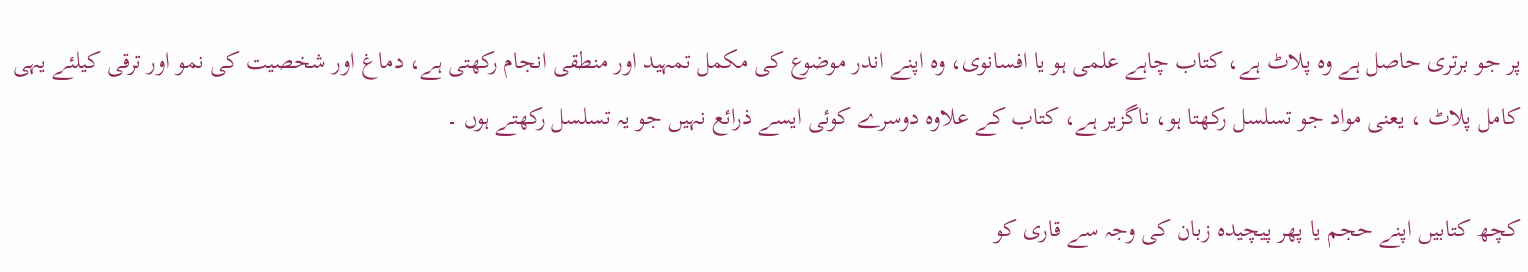پر جو برتری حاصل ہے وہ پلاٹ ہے، کتاب چاہے علمی ہو یا افسانوی، وہ اپنے اندر موضوع کی مکمل تمہید اور منطقی انجام رکھتی ہے، دماغ اور شخصیت کی نمو اور ترقی کیلئے یہی کامل پلاٹ ، یعنی مواد جو تسلسل رکھتا ہو، ناگزیر ہے، کتاب کے علاوہ دوسرے کوئی ایسے ذرائع نہیں جو یہ تسلسل رکھتے ہوں ۔

کچھ کتابیں اپنے حجم یا پھر پیچیدہ زبان کی وجہ سے قاری کو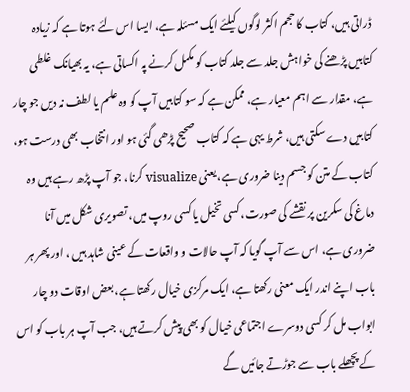ڈراتی ہیں، کتاب کا حجم اکثر لوگوں کیلئے ایک مسئلہ ہے، ایسا اس لئے ہوتا ہے کہ زیادہ کتابیں پڑھنے کی خواہش جلد سے جلد کتاب کو مکمل کرنے پہ اکساتی ہے، یہ بھیانک غلطی ہے، مقدار سے اہم معیار ہے، ممکن ہے کہ سو کتابیں آپ کو وہ علم یا لطف نہ دیں جو چار کتابیں دے سکتی ہیں، شرط یہی ہے کہ کتاب صحیح پڑھی گئی ہو اور انتخاب بھی درست ہو، کتاب کے متن کو جسم دینا ضروری ہے، یعنی visualize کرنا، جو آپ پڑھ رہے ہیں وہ دماغ کی سکرین پر نقشے کی صورت، کسی تخیل یا کسی روپ میں، تصویری شکل میں آنا ضروری ہے، اس سے آپ گویا کہ آپ حالات و واقعات کے عینی شاہد ہیں ، اور پھر ہر باب اپنے اندر ایک معنی رکھتا ہے، ایک مرکزی خیال رکھتا ہے، بعض اوقات دو چار ابواب مل کر کسی دوسرے اجتماعی خیال کو بھی پیش کرتے ہیں، جب آپ ہر باب کو اس کے پچھلے باب سے جوڑتے جائیں گے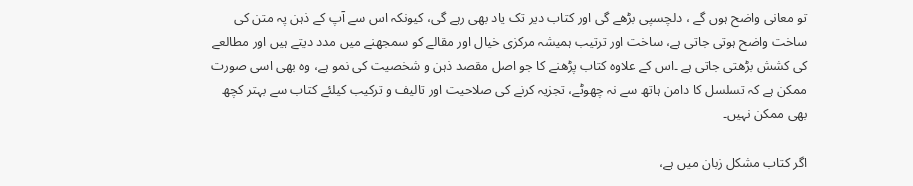تو معانی واضح ہوں گے ، دلچسپی بڑھے گی اور کتاب دیر تک یاد بھی رہے گی، کیونکہ اس سے آپ کے ذہن پہ متن کی ساخت واضح ہوتی جاتی ہے، ساخت اور ترتیب ہمیشہ مرکزی خیال اور مقالے کو سمجھنے میں مدد دیتے ہیں اور مطالعے کی کشش بڑھتی جاتی ہے ۔اس کے علاوہ کتاب پڑھنے کا جو اصل مقصد ذہن و شخصیت کی نمو ہے، وہ بھی اسی صورت ممکن ہے کہ تسلسل کا دامن ہاتھ سے نہ چھوٹے، تجزیہ کرنے کی صلاحیت اور تالیف و ترکیب کیلئے کتاب سے بہتر کچھ بھی ممکن نہیں۔

اگر کتاب مشکل زبان میں ہے،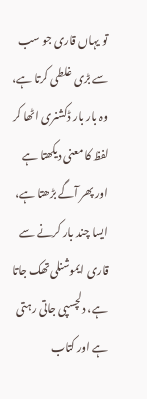تو یہاں قاری جو سب سے بڑی غلطی کرتا ہے، وہ بار بار ڈکشنری اٹھا کر لفظ کا معنی دیکھتا ہے اور پھر آگے بڑھتا ہے، ایسا چند بار کرنے سے قاری ایموشنلی تھک جاتا ہے، دلچسپی جاتی رہتی ہے اور کتاب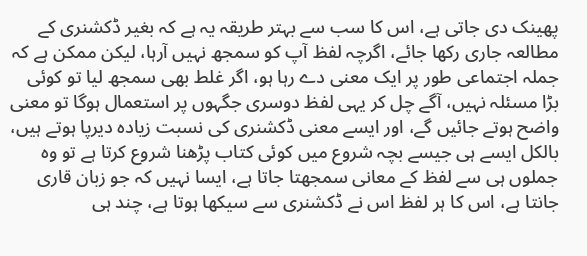پھینک دی جاتی ہے، اس کا سب سے بہتر طریقہ یہ ہے کہ بغیر ڈکشنری کے مطالعہ جاری رکھا جائے، اگرچہ لفظ آپ کو سمجھ نہیں آرہا، لیکن ممکن ہے کہ جملہ اجتماعی طور پر ایک معنی دے رہا ہو، اگر غلط بھی سمجھ لیا تو کوئی بڑا مسئلہ نہیں، آگے چل کر یہی لفظ دوسری جگہوں پر استعمال ہوگا تو معنی واضح ہوتے جائیں گے، اور ایسے معنی ڈکشنری کی نسبت زیادہ دیرپا ہوتے ہیں، بالکل ایسے ہی جیسے بچہ شروع میں کوئی کتاب پڑھنا شروع کرتا ہے تو وہ جملوں ہی سے لفظ کے معانی سمجھتا جاتا ہے، ایسا نہیں کہ جو زبان قاری جانتا ہے، اس کا ہر لفظ اس نے ڈکشنری سے سیکھا ہوتا ہے، چند ہی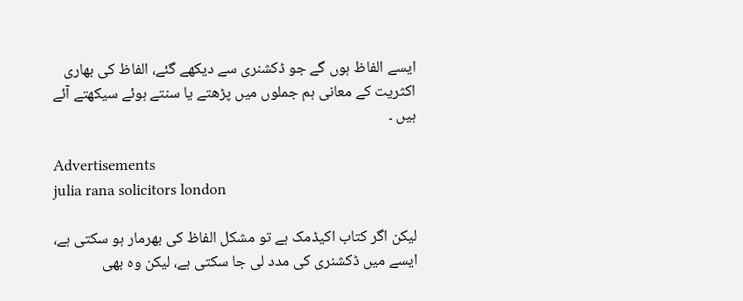ایسے الفاظ ہوں گے جو ڈکشنری سے دیکھے گئے، الفاظ کی بھاری اکثریت کے معانی ہم جملوں میں پڑھتے یا سنتے ہوئے سیکھتے آئے ہیں ۔

Advertisements
julia rana solicitors london

لیکن اگر کتاب اکیڈمک ہے تو مشکل الفاظ کی بھرمار ہو سکتی ہے، ایسے میں ڈکشنری کی مدد لی جا سکتی ہے، لیکن وہ بھی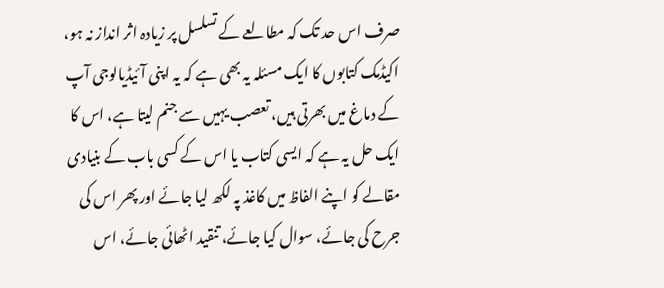صرف اس حد تک کہ مطالعے کے تسلسل پر زیادہ اثر انداز نہ ہو، اکیڈمک کتابوں کا ایک مسئلہ یہ بھی ہے کہ یہ اپنی آئیڈیالوجی آپ کے دماغ میں بھرتی ہیں، تعصب یہیں سے جنم لیتا ہے، اس کا ایک حل یہ ہے کہ ایسی کتاب یا اس کے کسی باب کے بنیادی مقالے کو اپنے الفاظ میں کاغذ پہ لکھ لیا جائے اور پھر اس کی جرح کی جائے، سوال کیا جائے، تنقید اٹھائی جائے، اس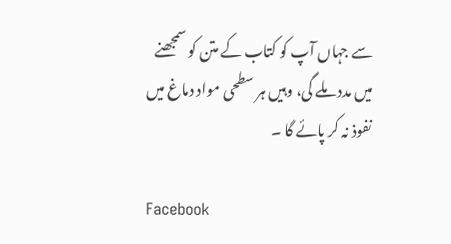سے جہاں آپ کو کتاب کے متن کو سمجھنے میں مدد ملے گی، وہیں ہر سطحی مواد دماغ میں نفوذ نہ کر پائے گا ۔

Facebook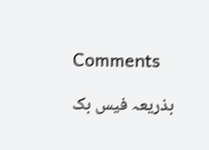Comments

بذریعہ فیس بک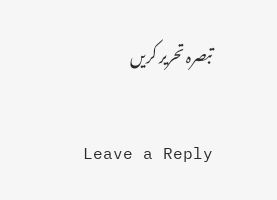تبصرہ تحریر کریں

Leave a Reply